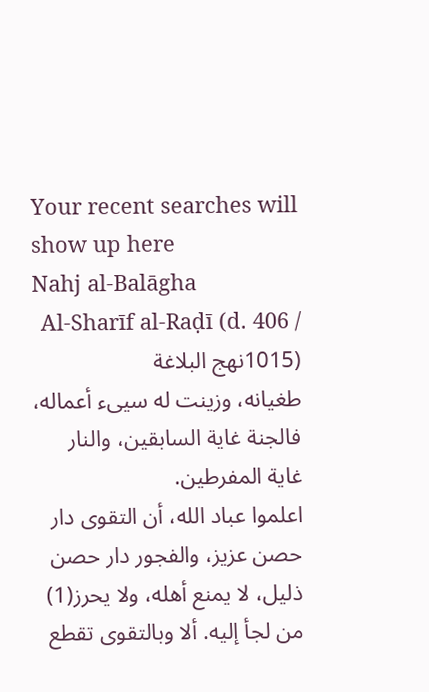Your recent searches will show up here
Nahj al-Balāgha
Al-Sharīf al-Raḍī (d. 406 / 1015)نهج البلاغة
طغيانه، وزينت له سيىء أعماله، فالجنة غاية السابقين، والنار غاية المفرطين.
اعلموا عباد الله، أن التقوى دار حصن عزيز، والفجور دار حصن ذليل، لا يمنع أهله، ولا يحرز(1) من لجأ إليه. ألا وبالتقوى تقطع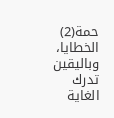حمة(2) الخطايا، وباليقين تدرك الغاية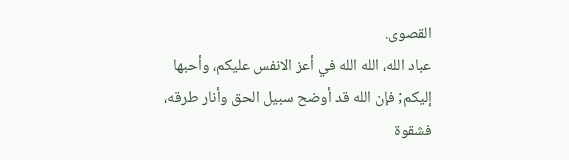القصوى.
عباد الله، الله الله في أعز الانفس عليكم، وأحبها إليكم; فإن الله قد أوضح سبيل الحق وأنار طرقه، فشقوة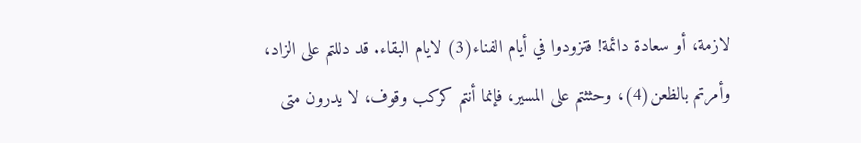لازمة، أو سعادة دائمة! فتزودوا في أيام الفناء(3) لايام البقاء. قد دللتم على الزاد، وأمرتم بالظعن(4)، وحثثتم على المسير، فإنما أنتم كركب وقوف، لا يدرون متى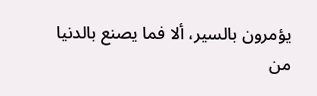يؤمرون بالسير، ألا فما يصنع بالدنيا من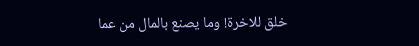خلق للاخرة! وما يصنع بالمال من عما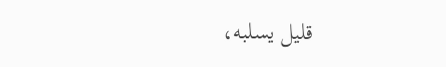قليل يسلبه،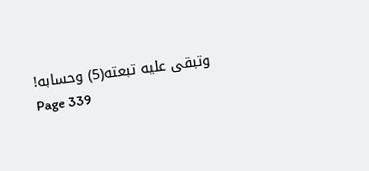وتبقى عليه تبعته(5) وحسابه!
Page 339